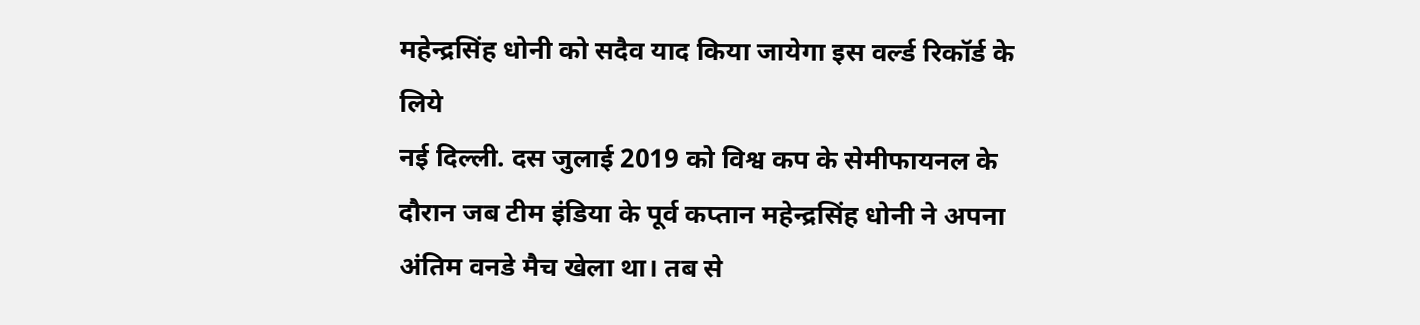महेन्द्रसिंह धोनी को सदैव याद किया जायेगा इस वर्ल्ड रिकॉर्ड के लिये
नई दिल्ली. दस जुलाई 2019 को विश्व कप के सेमीफायनल के दौरान जब टीम इंडिया के पूर्व कप्तान महेन्द्रसिंह धोनी ने अपना अंतिम वनडे मैच खेला था। तब से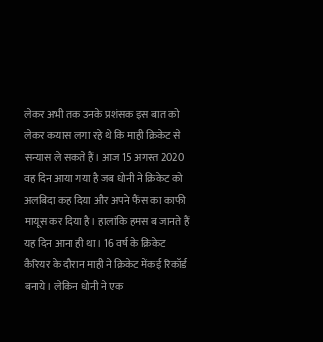लेकर अभी तक उनके प्रशंसक इस बात को लेकर कयास लगा रहे थे कि माही क्रिकेट से सन्यास ले सकते हैं। आज 15 अगस्त 2020 वह दिन आया गया है जब धोनी ने क्रिकेट को अलबिदा कह दिया और अपने फैंस का काफी मायूस कर दिया है। हालांकि हमस ब जानते हैं यह दिन आना ही था। 16 वर्ष के क्रिकेट कैरियर के दौरान माही ने क्रिकेट मेंकई रिकॉर्ड बनाये। लेकिन धोनी ने एक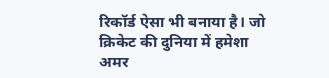रिकॉर्ड ऐसा भी बनाया है। जो क्रिकेट की दुनिया में हमेशा अमर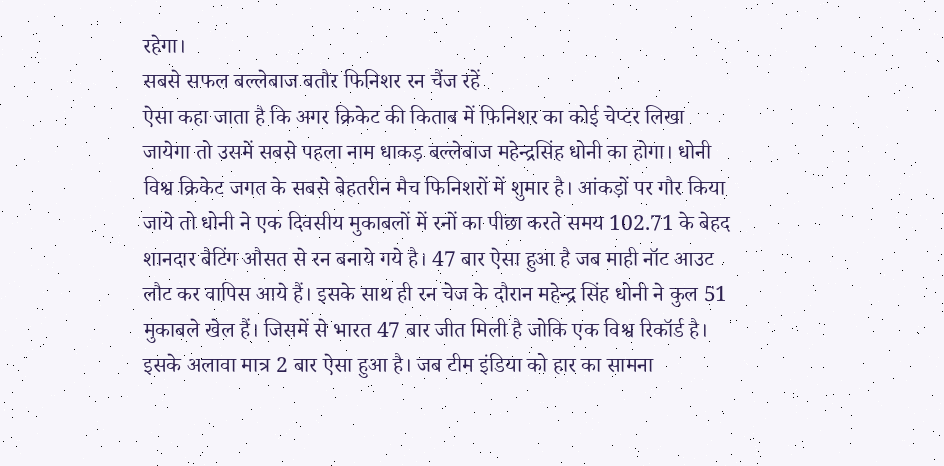रहेगा।
सबसे सफल बल्लेबाज बतौर फिनिशर रन चैंज रहें
ऐसा कहा जाता है कि अगर क्रिकेट की किताब में फिनिशर का कोई चेप्टर लिखा जायेगा तो उसमें सबसे पहला नाम धाकड़ बल्लेबाज महेन्द्रसिंह धोनी का होगा। धोनी विश्व क्रिकेट जगत के सबसे बेहतरीन मैच फिनिशरों में शुमार है। आंकड़ों पर गौर किया जाये तो धोनी ने एक दिवसीय मुकाबलों में रनों का पीछा करते समय 102.71 के बेहद शानदार बैटिंग औसत से रन बनाये गये है। 47 बार ऐसा हुआ है जब माही नॉट आउट लौट कर वापिस आये हैं। इसके साथ ही रन चेज के दौरान महेन्द्र सिंह धोनी ने कुल 51 मुकाबले खेल हैं। जिसमें से भारत 47 बार जीत मिली है जोकि एक विश्व रिकॉर्ड है। इसके अलावा मात्र 2 बार ऐसा हुआ है। जब टीम इंडिया को हार का सामना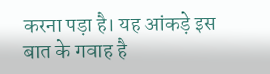करना पड़ा है। यह आंकड़े इस बात के गवाह है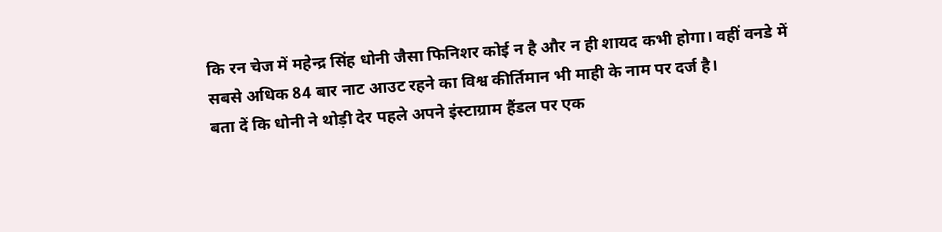कि रन चेज में महेन्द्र सिंह धोनी जैसा फिनिशर कोई न है और न ही शायद कभी होगा। वहीं वनडे में सबसे अधिक 84 बार नाट आउट रहने का विश्व कीर्तिमान भी माही के नाम पर दर्ज है।
बता दें कि धोनी ने थोड़ी देर पहले अपने इंस्टाग्राम हैंडल पर एक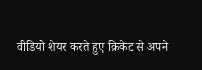वीडियो शेयर करते हुए क्रिकेट से अपने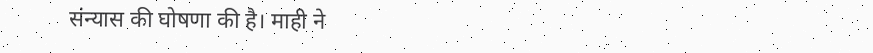संन्यास की घोषणा की है। माही ने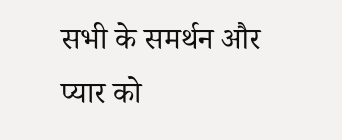सभी के समर्थन और प्यार को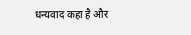धन्यवाद कहा है और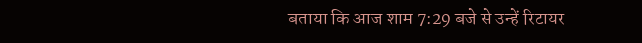बताया कि आज शाम 7:29 बजे से उन्हें रिटायर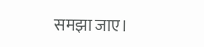समझा जाए।